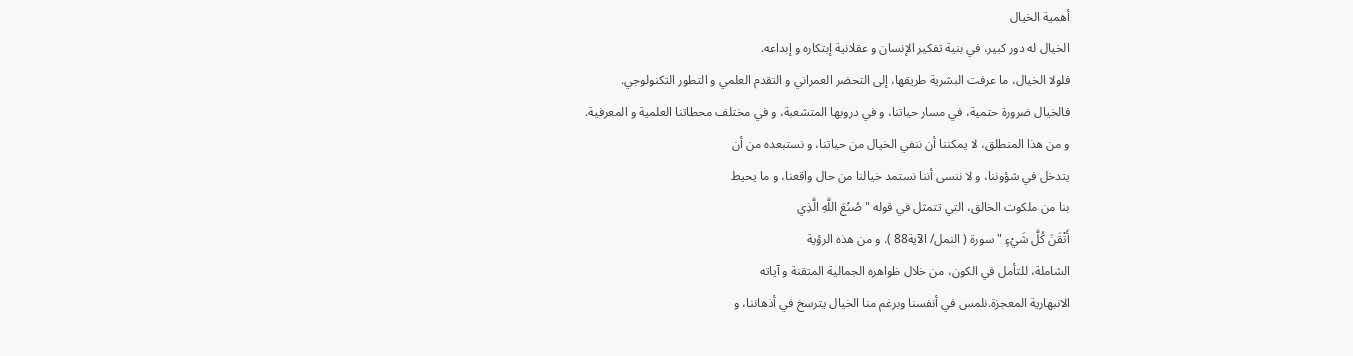أهمية الخيال
الخيال له دور كبير، في بنية تفكير الإنسان و عقلانية إبتكاره و إبداعه.
فلولا الخيال، ما عرفت البشرية طريقها، إلى التحضر العمراني و التقدم العلمي و التطور التكنولوجي.
فالخيال ضرورة حتمية، في مسار حياتنا، و في دروبها المتشعبة، و في مختلف محطاتنا العلمية و المعرفية.
و من هذا المنطلق، لا يمكننا أن ننفي الخيال من حياتنا، و نستبعده من أن
يتدخل في شؤوننا، و لا ننسى أننا نستمد خيالنا من حال واقعنا، و ما يحيط
بنا من ملكوت الخالق، التي تتمثل في قوله " صُنْعَ اللَّهِ الَّذِي
أَتْقَنَ كُلَّ شَيْءٍ " سورة ( النمل/ الآية88 ). و من هذه الرؤية
الشاملة، للتأمل في الكون، من خلال ظواهره الجمالية المتقنة و آياته
الانبهارية المعجزة.نلمس في أنفسنا وبرغم منا الخيال يترسخ في أذهاننا، و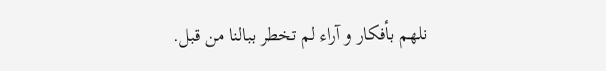نلهم بأفكار و آراء لم تخطر ببالنا من قبل.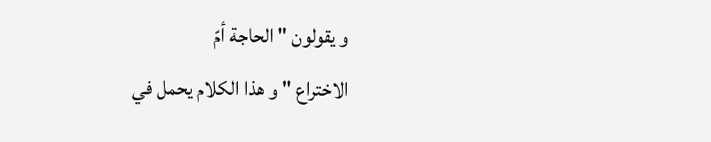و يقولون " الحاجة أمّ
الاختراع " و هذا الكلام يحمل في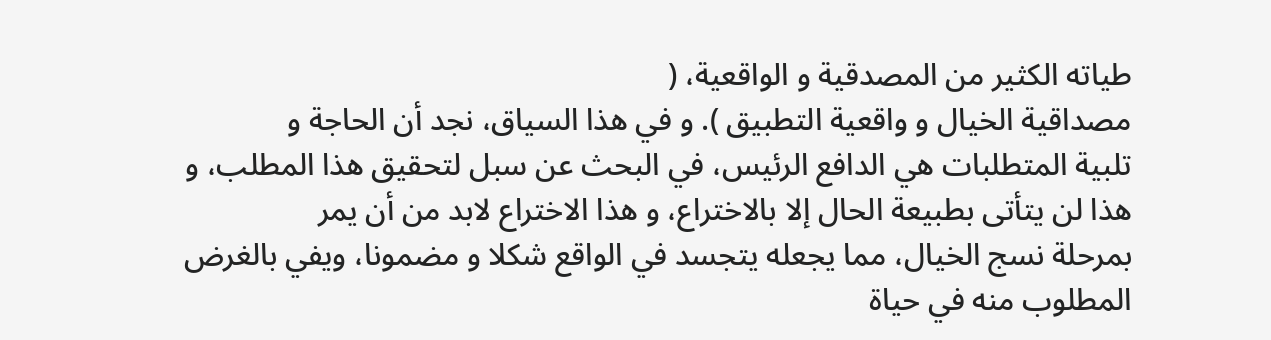طياته الكثير من المصدقية و الواقعية، (
مصداقية الخيال و واقعية التطبيق ). و في هذا السياق، نجد أن الحاجة و
تلبية المتطلبات هي الدافع الرئيس، في البحث عن سبل لتحقيق هذا المطلب، و
هذا لن يتأتى بطبيعة الحال إلا بالاختراع، و هذا الاختراع لابد من أن يمر
بمرحلة نسج الخيال، مما يجعله يتجسد في الواقع شكلا و مضمونا، ويفي بالغرض
المطلوب منه في حياة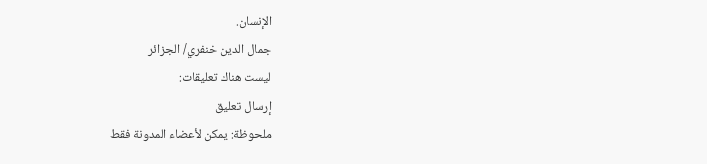الإنسان.
جمال الدين خنفري/ الجزائر
ليست هناك تعليقات:
إرسال تعليق
ملحوظة: يمكن لأعضاء المدونة فقط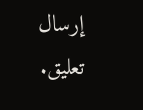إرسال تعليق.